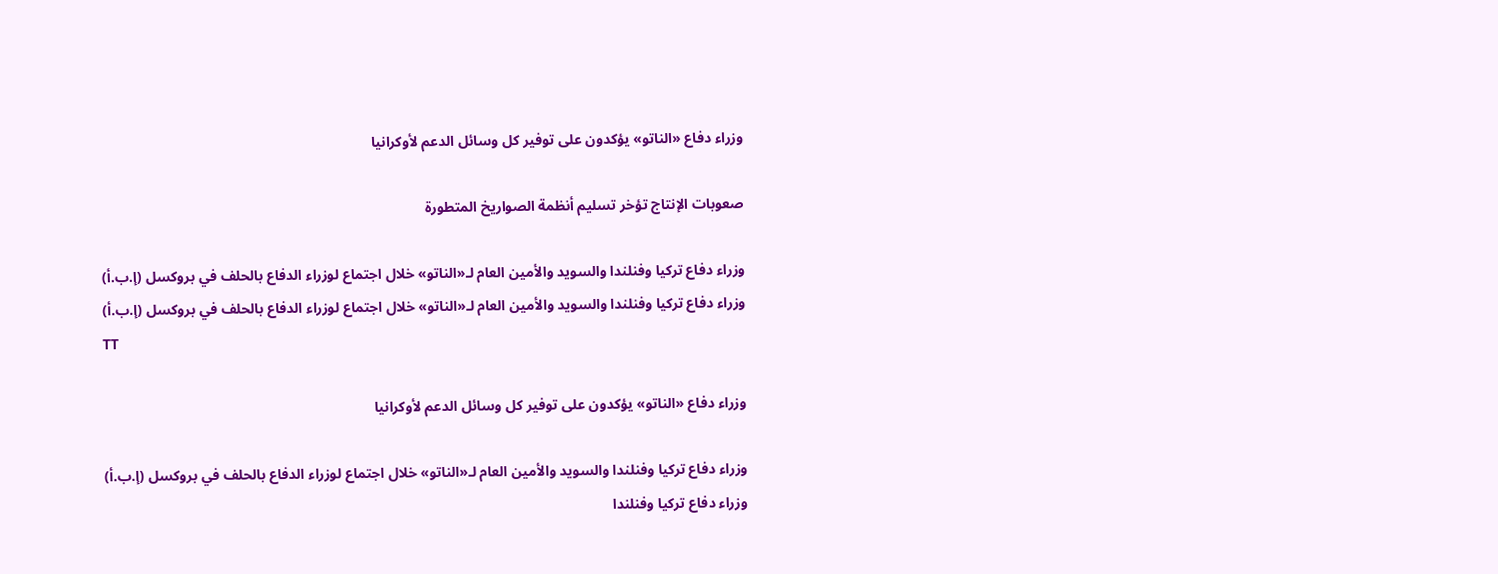وزراء دفاع «الناتو» يؤكدون على توفير كل وسائل الدعم لأوكرانيا

صعوبات الإنتاج تؤخر تسليم أنظمة الصواريخ المتطورة

وزراء دفاع تركيا وفنلندا والسويد والأمين العام لـ«الناتو» خلال اجتماع لوزراء الدفاع بالحلف في بروكسل (إ.ب.أ)
وزراء دفاع تركيا وفنلندا والسويد والأمين العام لـ«الناتو» خلال اجتماع لوزراء الدفاع بالحلف في بروكسل (إ.ب.أ)
TT

وزراء دفاع «الناتو» يؤكدون على توفير كل وسائل الدعم لأوكرانيا

وزراء دفاع تركيا وفنلندا والسويد والأمين العام لـ«الناتو» خلال اجتماع لوزراء الدفاع بالحلف في بروكسل (إ.ب.أ)
وزراء دفاع تركيا وفنلندا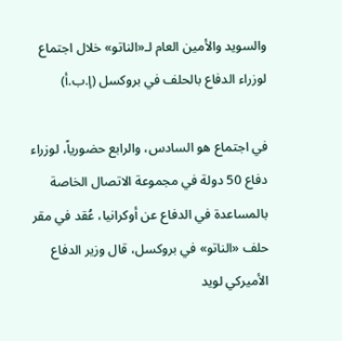والسويد والأمين العام لـ«الناتو» خلال اجتماع لوزراء الدفاع بالحلف في بروكسل (إ.ب.أ)

في اجتماع هو السادس، والرابع حضورياً، لوزراء دفاع 50 دولة في مجموعة الاتصال الخاصة بالمساعدة في الدفاع عن أوكرانيا، عُقد في مقر حلف «الناتو» في بروكسل، قال وزير الدفاع الأميركي لويد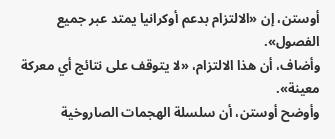أوستن، إن «الالتزام بدعم أوكرانيا يمتد عبر جميع الفصول».
وأضاف، أن هذا الالتزام، «لا يتوقف على نتائج أي معركة معينة».
وأوضح أوستن، أن سلسلة الهجمات الصاروخية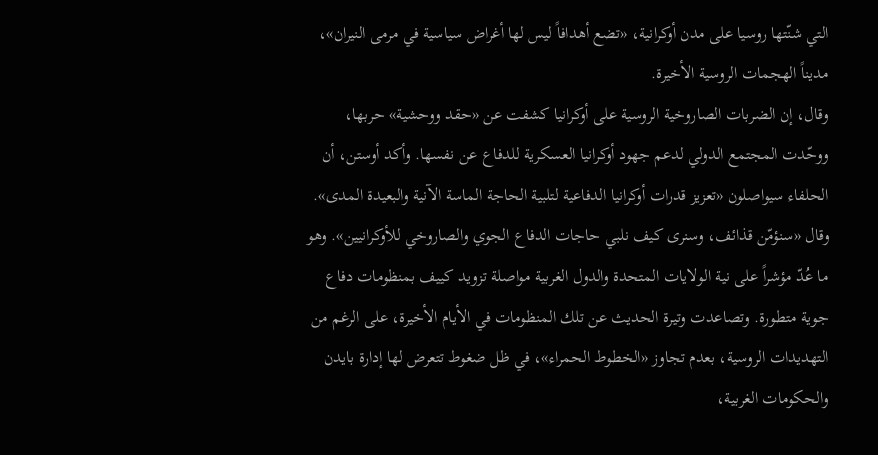التي شنّتها روسيا على مدن أوكرانية، «تضع أهدافاً ليس لها أغراض سياسية في مرمى النيران»، مديناً الهجمات الروسية الأخيرة.
وقال، إن الضربات الصاروخية الروسية على أوكرانيا كشفت عن «حقد ووحشية» حربها، ووحّدت المجتمع الدولي لدعم جهود أوكرانيا العسكرية للدفاع عن نفسها. وأكد أوستن، أن الحلفاء سيواصلون «تعزيز قدرات أوكرانيا الدفاعية لتلبية الحاجة الماسة الآنية والبعيدة المدى».
وقال «سنؤمّن قذائف، وسنرى كيف نلبي حاجات الدفاع الجوي والصاروخي للأوكرانيين». وهو ما عُدّ مؤشراً على نية الولايات المتحدة والدول الغربية مواصلة تزويد كييف بمنظومات دفاع جوية متطورة. وتصاعدت وتيرة الحديث عن تلك المنظومات في الأيام الأخيرة، على الرغم من التهديدات الروسية، بعدم تجاوز «الخطوط الحمراء»، في ظل ضغوط تتعرض لها إدارة بايدن والحكومات الغربية،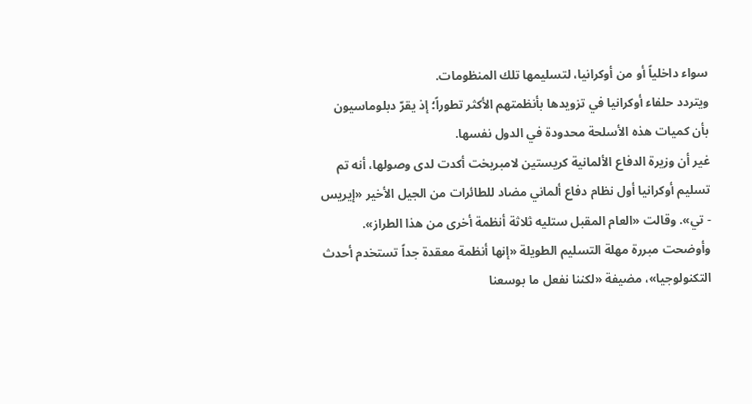سواء داخلياً أو من أوكرانيا، لتسليمها تلك المنظومات.
ويتردد حلفاء أوكرانيا في تزويدها بأنظمتهم الأكثر تطوراً؛ إذ يقرّ دبلوماسيون بأن كميات هذه الأسلحة محدودة في الدول نفسها.
غير أن وزيرة الدفاع الألمانية كريستين لامبريخت أكدت لدى وصولها، أنه تم تسليم أوكرانيا أول نظام دفاع ألماني مضاد للطائرات من الجيل الأخير «إيريس - تي». وقالت «العام المقبل ستليه ثلاثة أنظمة أخرى من هذا الطراز».
وأوضحت مبررة مهلة التسليم الطويلة «إنها أنظمة معقدة جداً تستخدم أحدث التكنولوجيا»، مضيفة «لكننا نفعل ما بوسعنا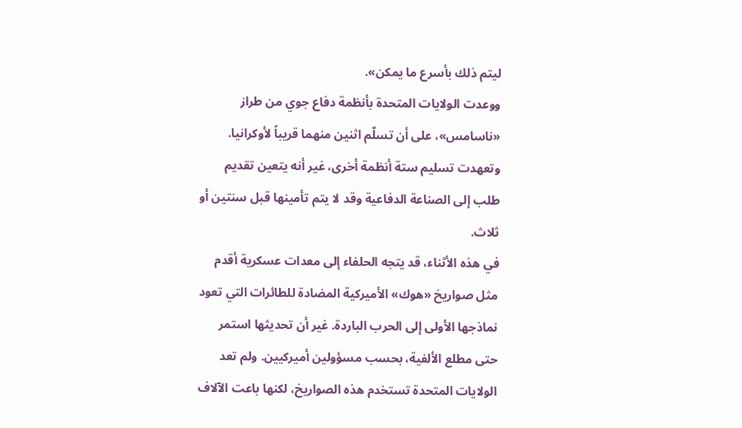ليتم ذلك بأسرع ما يمكن».
ووعدت الولايات المتحدة بأنظمة دفاع جوي من طراز «ناسامس»، على أن تسلّم اثنين منهما قريباً لأوكرانيا.
وتعهدت تسليم ستة أنظمة أخرى، غير أنه يتعين تقديم طلب إلى الصناعة الدفاعية وقد لا يتم تأمينها قبل سنتين أو ثلاث.
في هذه الأثناء، قد يتجه الحلفاء إلى معدات عسكرية أقدم مثل صواريخ «هوك» الأميركية المضادة للطائرات التي تعود نماذجها الأولى إلى الحرب الباردة. غير أن تحديثها استمر حتى مطلع الألفية، بحسب مسؤولين أميركيين. ولم تعد الولايات المتحدة تستخدم هذه الصواريخ، لكنها باعت الآلاف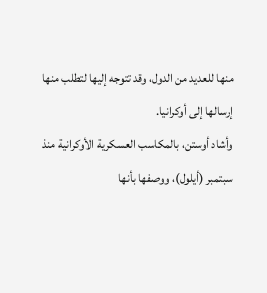منها للعديد من الدول، وقد تتوجه إليها لتطلب منها إرسالها إلى أوكرانيا.
وأشاد أوستن، بالمكاسب العسكرية الأوكرانية منذ سبتمبر (أيلول)، ووصفها بأنها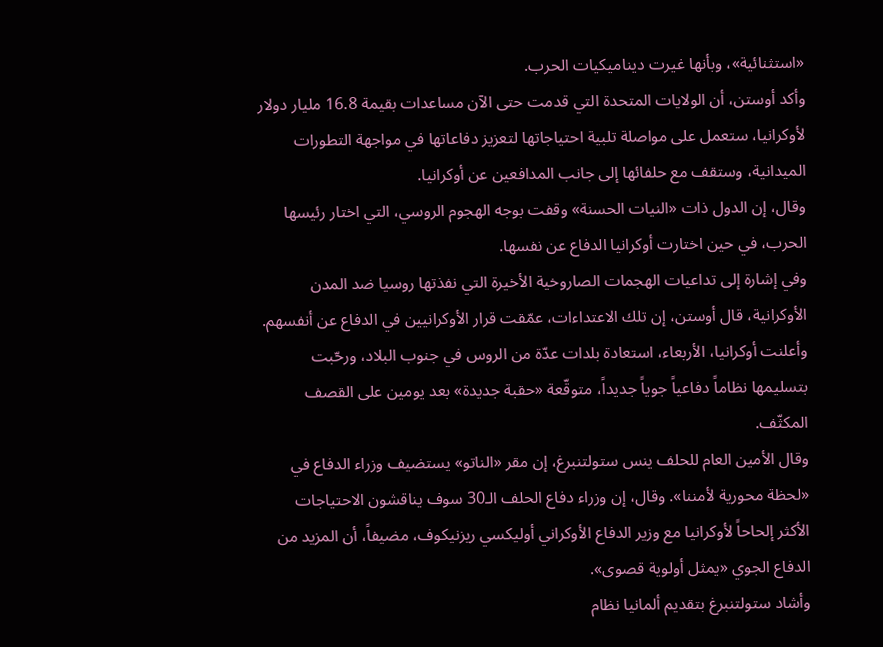«استثنائية»، وبأنها غيرت ديناميكيات الحرب.
وأكد أوستن، أن الولايات المتحدة التي قدمت حتى الآن مساعدات بقيمة 16.8 مليار دولار لأوكرانيا، ستعمل على مواصلة تلبية احتياجاتها لتعزيز دفاعاتها في مواجهة التطورات الميدانية، وستقف مع حلفائها إلى جانب المدافعين عن أوكرانيا.
وقال، إن الدول ذات «النيات الحسنة» وقفت بوجه الهجوم الروسي، التي اختار رئيسها الحرب، في حين اختارت أوكرانيا الدفاع عن نفسها.
وفي إشارة إلى تداعيات الهجمات الصاروخية الأخيرة التي نفذتها روسيا ضد المدن الأوكرانية، قال أوستن، إن تلك الاعتداءات، عمّقت قرار الأوكرانيين في الدفاع عن أنفسهم.
وأعلنت أوكرانيا، الأربعاء، استعادة بلدات عدّة من الروس في جنوب البلاد، ورحّبت بتسليمها نظاماً دفاعياً جوياً جديداً، متوقّعة «حقبة جديدة» بعد يومين على القصف المكثّف.
وقال الأمين العام للحلف ينس ستولتنبرغ، إن مقر «الناتو» يستضيف وزراء الدفاع في «لحظة محورية لأمننا». وقال، إن وزراء دفاع الحلف الـ30 سوف يناقشون الاحتياجات الأكثر إلحاحاً لأوكرانيا مع وزير الدفاع الأوكراني أوليكسي ريزنيكوف، مضيفاً، أن المزيد من الدفاع الجوي «يمثل أولوية قصوى».
وأشاد ستولتنبرغ بتقديم ألمانيا نظام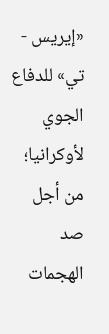«إيريس - تي» للدفاع الجوي لأوكرانيا؛ من أجل صد الهجمات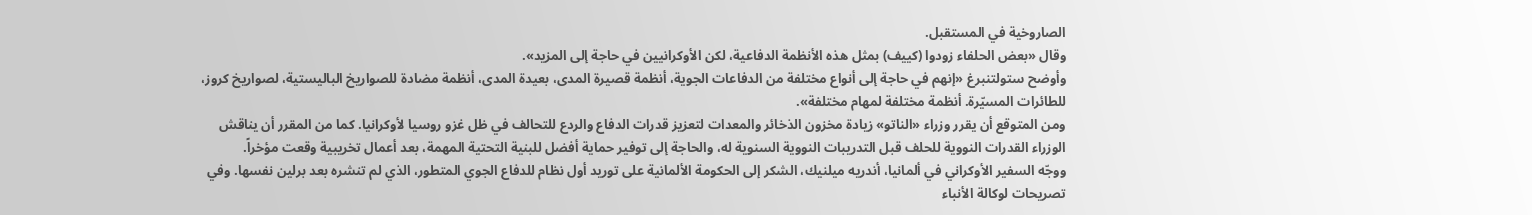الصاروخية في المستقبل.
وقال «بعض الحلفاء زودوا (كييف) بمثل هذه الأنظمة الدفاعية، لكن الأوكرانيين في حاجة إلى المزيد».
وأوضح ستولتنبرغ «إنهم في حاجة إلى أنواع مختلفة من الدفاعات الجوية، أنظمة قصيرة المدى، بعيدة المدى، أنظمة مضادة للصواريخ الباليستية، لصواريخ كروز، للطائرات المسيّرة. أنظمة مختلفة لمهام مختلفة».
ومن المتوقع أن يقرر وزراء «الناتو» زيادة مخزون الذخائر والمعدات لتعزيز قدرات الدفاع والردع للتحالف في ظل غزو روسيا لأوكرانيا. كما من المقرر أن يناقش الوزراء القدرات النووية للحلف قبل التدريبات النووية السنوية له، والحاجة إلى توفير حماية أفضل للبنية التحتية المهمة، بعد أعمال تخريبية وقعت مؤخراً.
ووجّه السفير الأوكراني في ألمانيا، أندريه ميلنيك، الشكر إلى الحكومة الألمانية على توريد أول نظام للدفاع الجوي المتطور، الذي لم تنشره بعد برلين نفسها. وفي تصريحات لوكالة الأنباء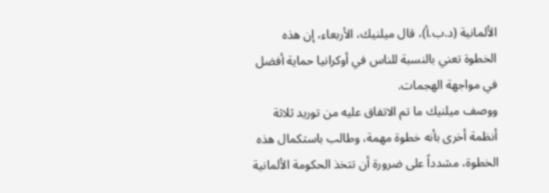الألمانية (د.ب.أ)، قال ميلنيك، الأربعاء، إن هذه الخطوة تعني بالنسبة للناس في أوكرانيا حماية أفضل في مواجهة الهجمات.
ووصف ميلنيك ما تم الاتفاق عليه من توريد ثلاثة أنظمة أخرى بأنه خطوة مهمة، وطالب باستكمال هذه الخطوة، مشدداً على ضرورة أن تتخذ الحكومة الألمانية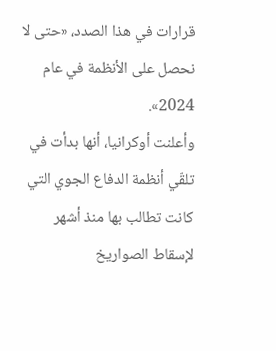قرارات في هذا الصدد، «حتى لا نحصل على الأنظمة في عام 2024».
وأعلنت أوكرانيا، أنها بدأت في تلقّي أنظمة الدفاع الجوي التي كانت تطالب بها منذ أشهر لإسقاط الصواريخ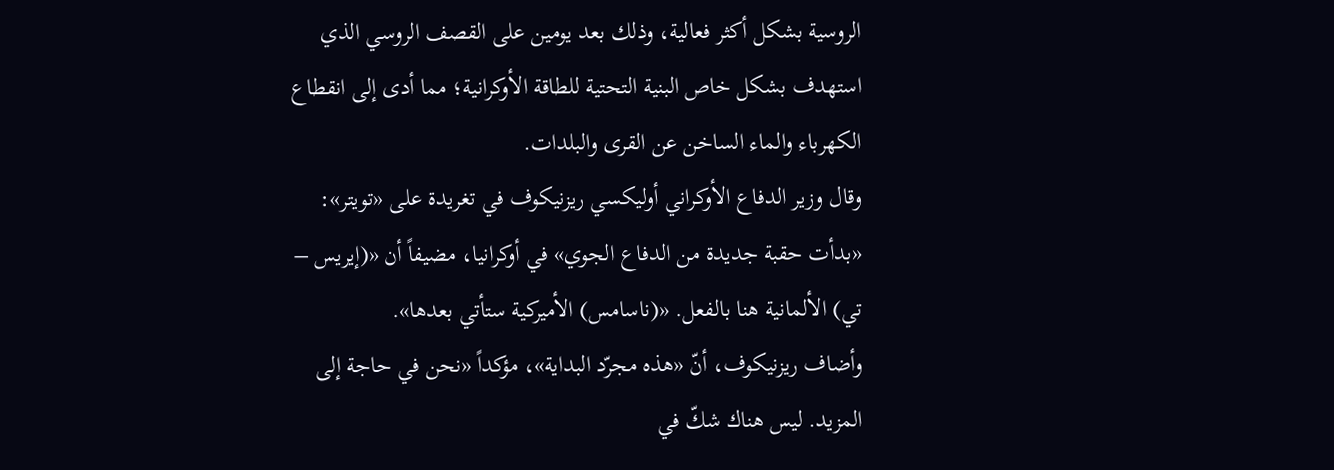الروسية بشكل أكثر فعالية، وذلك بعد يومين على القصف الروسي الذي استهدف بشكل خاص البنية التحتية للطاقة الأوكرانية؛ مما أدى إلى انقطاع الكهرباء والماء الساخن عن القرى والبلدات.
وقال وزير الدفاع الأوكراني أوليكسي ريزنيكوف في تغريدة على «تويتر»: «بدأت حقبة جديدة من الدفاع الجوي» في أوكرانيا، مضيفاً أن «(إيريس – تي) الألمانية هنا بالفعل. «(ناسامس) الأميركية ستأتي بعدها».
وأضاف ريزنيكوف، أنّ «هذه مجرّد البداية»، مؤكداً «نحن في حاجة إلى المزيد. ليس هناك شكّ في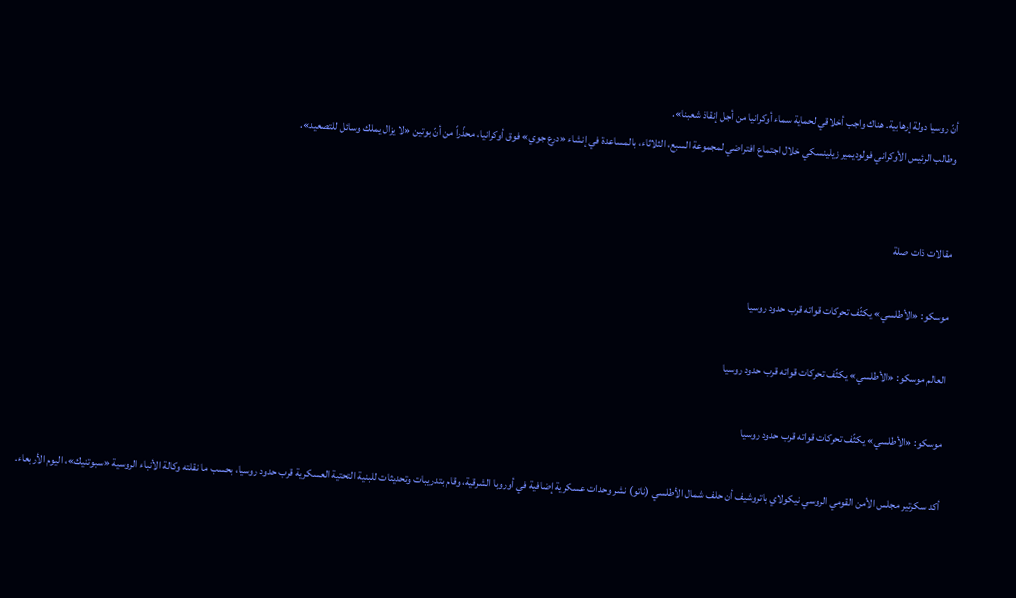أنّ روسيا دولة إرهابية. هناك واجب أخلاقي لحماية سماء أوكرانيا من أجل إنقاذ شعبنا».
وطالب الرئيس الأوكراني فولوديمير زيلينسكي خلال اجتماع افتراضي لمجموعة السبع، الثلاثاء، بالمساعدة في إنشاء «درع جوي» فوق أوكرانيا، محذّراً من أنّ بوتين «لا يزال يملك وسائل للتصعيد».


مقالات ذات صلة

موسكو: «الأطلسي» يكثّف تحركات قواته قرب حدود روسيا

العالم موسكو: «الأطلسي» يكثّف تحركات قواته قرب حدود روسيا

موسكو: «الأطلسي» يكثّف تحركات قواته قرب حدود روسيا

أكد سكرتير مجلس الأمن القومي الروسي نيكولاي باتروشيف أن حلف شمال الأطلسي (ناتو) نشر وحدات عسكرية إضافية في أوروبا الشرقية، وقام بتدريبات وتحديثات للبنية التحتية العسكرية قرب حدود روسيا، بحسب ما نقلته وكالة الأنباء الروسية «سبوتنيك»، اليوم الأربعاء.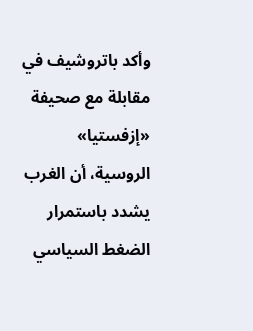وأكد باتروشيف في مقابلة مع صحيفة «إزفستيا» الروسية، أن الغرب يشدد باستمرار الضغط السياسي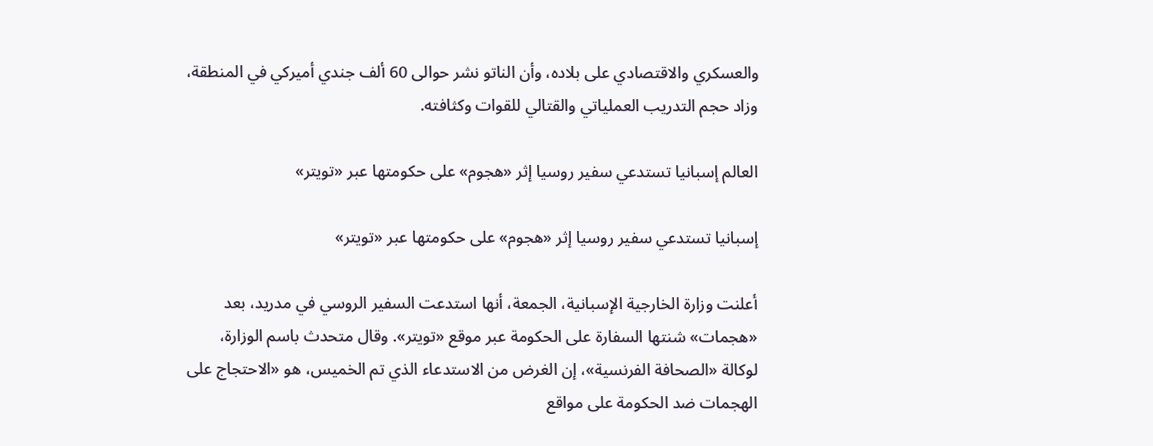والعسكري والاقتصادي على بلاده، وأن الناتو نشر حوالى 60 ألف جندي أميركي في المنطقة، وزاد حجم التدريب العملياتي والقتالي للقوات وكثافته.

العالم إسبانيا تستدعي سفير روسيا إثر «هجوم» على حكومتها عبر «تويتر»

إسبانيا تستدعي سفير روسيا إثر «هجوم» على حكومتها عبر «تويتر»

أعلنت وزارة الخارجية الإسبانية، الجمعة، أنها استدعت السفير الروسي في مدريد، بعد «هجمات» شنتها السفارة على الحكومة عبر موقع «تويتر». وقال متحدث باسم الوزارة، لوكالة «الصحافة الفرنسية»، إن الغرض من الاستدعاء الذي تم الخميس، هو «الاحتجاج على الهجمات ضد الحكومة على مواقع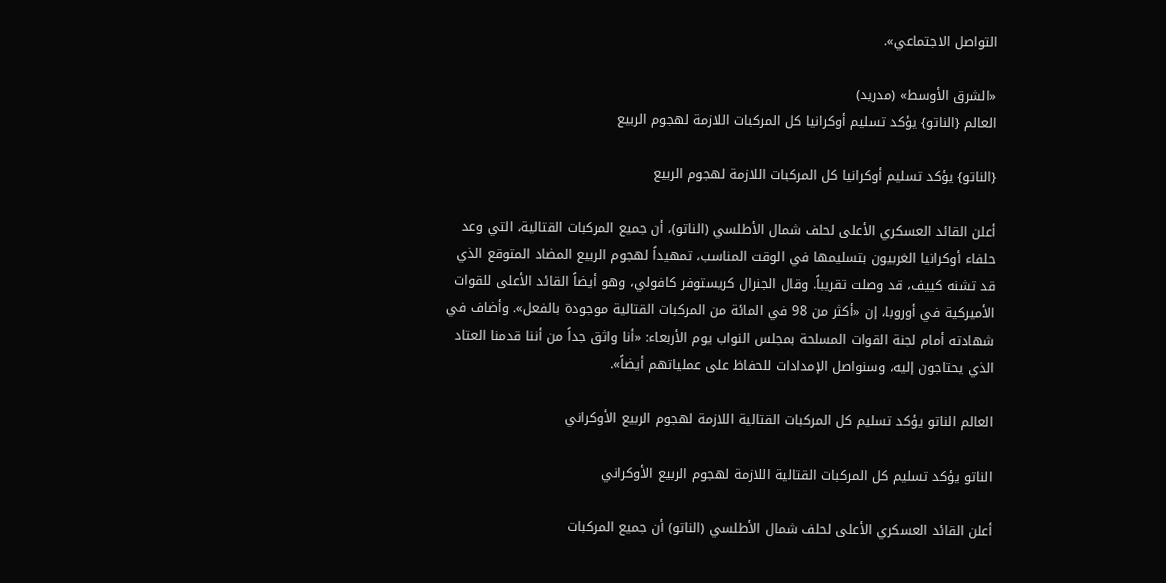التواصل الاجتماعي».

«الشرق الأوسط» (مدريد)
العالم {الناتو} يؤكد تسليم أوكرانيا كل المركبات اللازمة لهجوم الربيع

{الناتو} يؤكد تسليم أوكرانيا كل المركبات اللازمة لهجوم الربيع

أعلن القائد العسكري الأعلى لحلف شمال الأطلسي (الناتو)، أن جميع المركبات القتالية، التي وعد حلفاء أوكرانيا الغربيون بتسليمها في الوقت المناسب، تمهيداً لهجوم الربيع المضاد المتوقع الذي قد تشنه كييف، قد وصلت تقريباً. وقال الجنرال كريستوفر كافولي، وهو أيضاً القائد الأعلى للقوات الأميركية في أوروبا، إن «أكثر من 98 في المائة من المركبات القتالية موجودة بالفعل». وأضاف في شهادته أمام لجنة القوات المسلحة بمجلس النواب يوم الأربعاء: «أنا واثق جداً من أننا قدمنا العتاد الذي يحتاجون إليه، وسنواصل الإمدادات للحفاظ على عملياتهم أيضاً».

العالم الناتو يؤكد تسليم كل المركبات القتالية اللازمة لهجوم الربيع الأوكراني

الناتو يؤكد تسليم كل المركبات القتالية اللازمة لهجوم الربيع الأوكراني

أعلن القائد العسكري الأعلى لحلف شمال الأطلسي (الناتو) أن جميع المركبات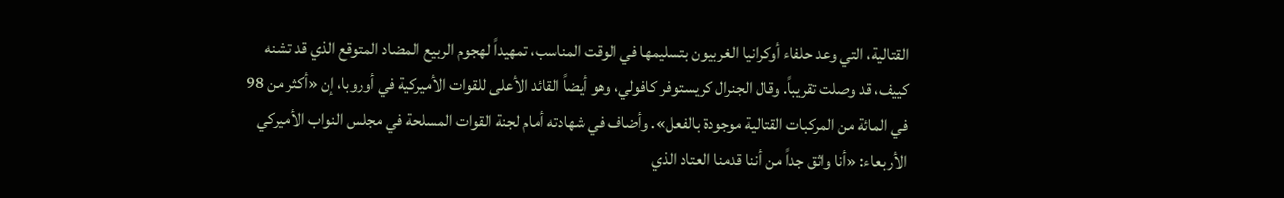القتالية، التي وعد حلفاء أوكرانيا الغربيون بتسليمها في الوقت المناسب، تمهيداً لهجوم الربيع المضاد المتوقع الذي قد تشنه كييف، قد وصلت تقريباً. وقال الجنرال كريستوفر كافولي، وهو أيضاً القائد الأعلى للقوات الأميركية في أوروبا، إن «أكثر من 98 في المائة من المركبات القتالية موجودة بالفعل». وأضاف في شهادته أمام لجنة القوات المسلحة في مجلس النواب الأميركي الأربعاء: «أنا واثق جداً من أننا قدمنا العتاد الذي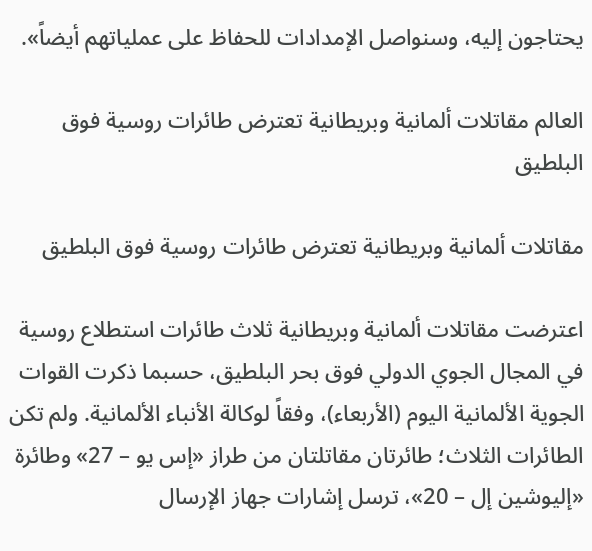يحتاجون إليه، وسنواصل الإمدادات للحفاظ على عملياتهم أيضاً».

العالم مقاتلات ألمانية وبريطانية تعترض طائرات روسية فوق البلطيق

مقاتلات ألمانية وبريطانية تعترض طائرات روسية فوق البلطيق

اعترضت مقاتلات ألمانية وبريطانية ثلاث طائرات استطلاع روسية في المجال الجوي الدولي فوق بحر البلطيق، حسبما ذكرت القوات الجوية الألمانية اليوم (الأربعاء)، وفقاً لوكالة الأنباء الألمانية. ولم تكن الطائرات الثلاث؛ طائرتان مقاتلتان من طراز «إس يو – 27» وطائرة «إليوشين إل – 20»، ترسل إشارات جهاز الإرسال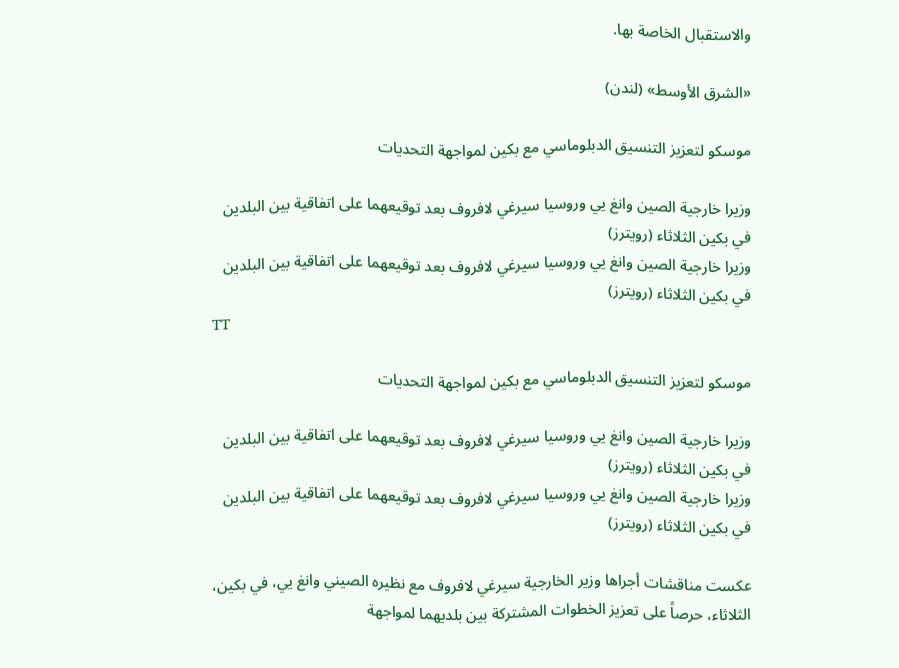والاستقبال الخاصة بها.

«الشرق الأوسط» (لندن)

موسكو لتعزيز التنسيق الدبلوماسي مع بكين لمواجهة التحديات

وزيرا خارجية الصين وانغ يي وروسيا سيرغي لافروف بعد توقيعهما على اتفاقية بين البلدين في بكين الثلاثاء (رويترز)
وزيرا خارجية الصين وانغ يي وروسيا سيرغي لافروف بعد توقيعهما على اتفاقية بين البلدين في بكين الثلاثاء (رويترز)
TT

موسكو لتعزيز التنسيق الدبلوماسي مع بكين لمواجهة التحديات

وزيرا خارجية الصين وانغ يي وروسيا سيرغي لافروف بعد توقيعهما على اتفاقية بين البلدين في بكين الثلاثاء (رويترز)
وزيرا خارجية الصين وانغ يي وروسيا سيرغي لافروف بعد توقيعهما على اتفاقية بين البلدين في بكين الثلاثاء (رويترز)

عكست مناقشات أجراها وزير الخارجية سيرغي لافروف مع نظيره الصيني وانغ يي، في بكين، الثلاثاء، حرصاً على تعزيز الخطوات المشتركة بين بلديهما لمواجهة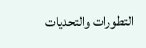التطورات والتحديات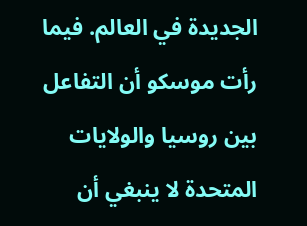الجديدة في العالم. فيما رأت موسكو أن التفاعل بين روسيا والولايات المتحدة لا ينبغي أن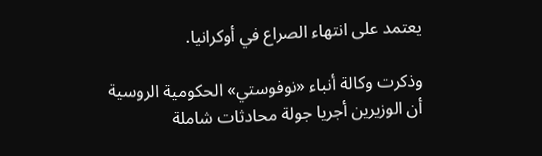يعتمد على انتهاء الصراع في أوكرانيا.

وذكرت وكالة أنباء «نوفوستي» الحكومية الروسية أن الوزيرين أجريا جولة محادثات شاملة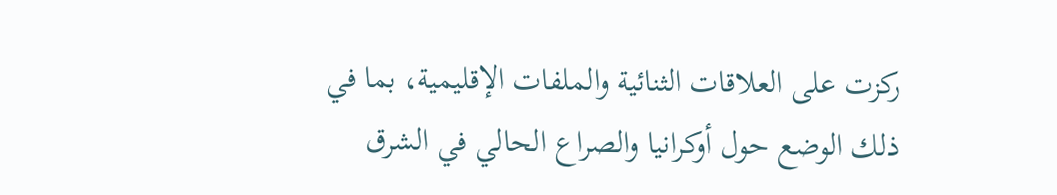ركزت على العلاقات الثنائية والملفات الإقليمية، بما في ذلك الوضع حول أوكرانيا والصراع الحالي في الشرق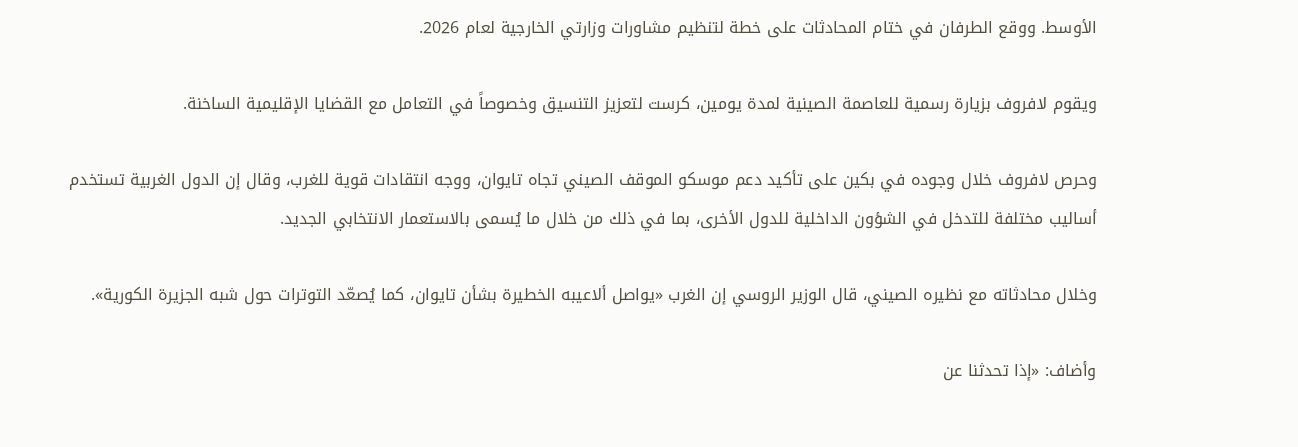الأوسط. ووقع الطرفان في ختام المحادثات على خطة لتنظيم مشاورات وزارتي الخارجية لعام 2026.

ويقوم لافروف بزيارة رسمية للعاصمة الصينية لمدة يومين، كرست لتعزيز التنسيق وخصوصاً في التعامل مع القضايا الإقليمية الساخنة.

وحرص لافروف خلال وجوده في بكين على تأكيد دعم موسكو الموقف الصيني تجاه تايوان، ووجه انتقادات قوية للغرب، وقال إن الدول الغربية تستخدم أساليب مختلفة للتدخل في الشؤون الداخلية للدول الأخرى، بما في ذلك من خلال ما يُسمى بالاستعمار الانتخابي الجديد.

وخلال محادثاته مع نظيره الصيني، قال الوزير الروسي إن الغرب «يواصل ألاعيبه الخطيرة بشأن تايوان، كما يُصعّد التوترات حول شبه الجزيرة الكورية».

وأضاف: «إذا تحدثنا عن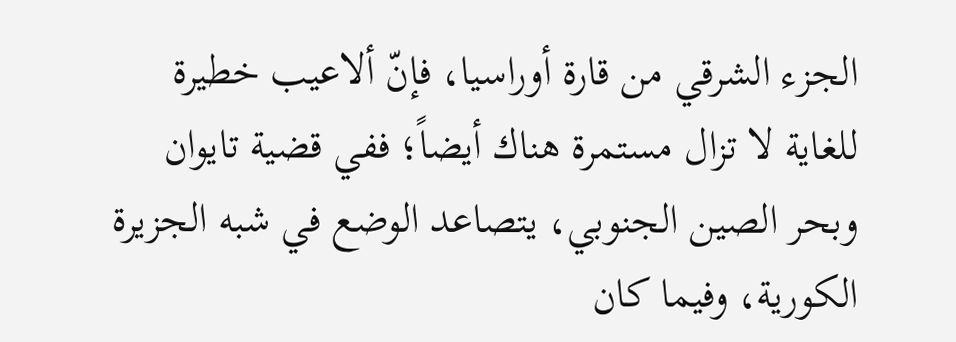الجزء الشرقي من قارة أوراسيا، فإنّ ألاعيب خطيرة للغاية لا تزال مستمرة هناك أيضاً؛ ففي قضية تايوان وبحر الصين الجنوبي، يتصاعد الوضع في شبه الجزيرة الكورية، وفيما كان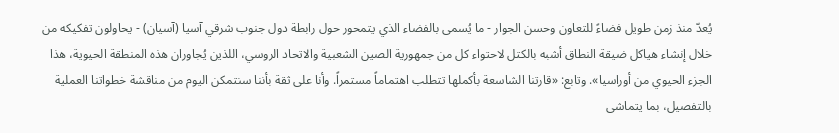يُعدّ منذ زمن طويل فضاءً للتعاون وحسن الجوار - ما يُسمى بالفضاء الذي يتمحور حول رابطة دول جنوب شرقي آسيا (آسيان) - يحاولون تفكيكه من خلال إنشاء هياكل ضيقة النطاق أشبه بالكتل لاحتواء كل من جمهورية الصين الشعبية والاتحاد الروسي، اللذين يُجاوران هذه المنطقة الحيوية، هذا الجزء الحيوي من أوراسيا». وتابع: «قارتنا الشاسعة بأكملها تتطلب اهتماماً مستمراً. وأنا على ثقة بأننا سنتمكن اليوم من مناقشة خطواتنا العملية بالتفصيل، بما يتماشى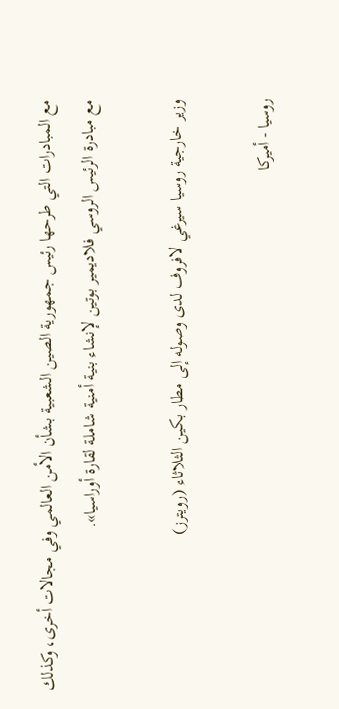مع المبادرات التي طرحها رئيس جمهورية الصين الشعبية بشأن الأمن العالمي وفي مجالات أخرى، وكذلك مع مبادرة الرئيس الروسي فلاديمير بوتين لإنشاء بنية أمنية شاملة لقارة أوراسيا».

وزير خارجية روسيا سيرغي لافروف لدى وصوله إلى مطار بكين الثلاثاء (رويترز)

روسيا - أميركا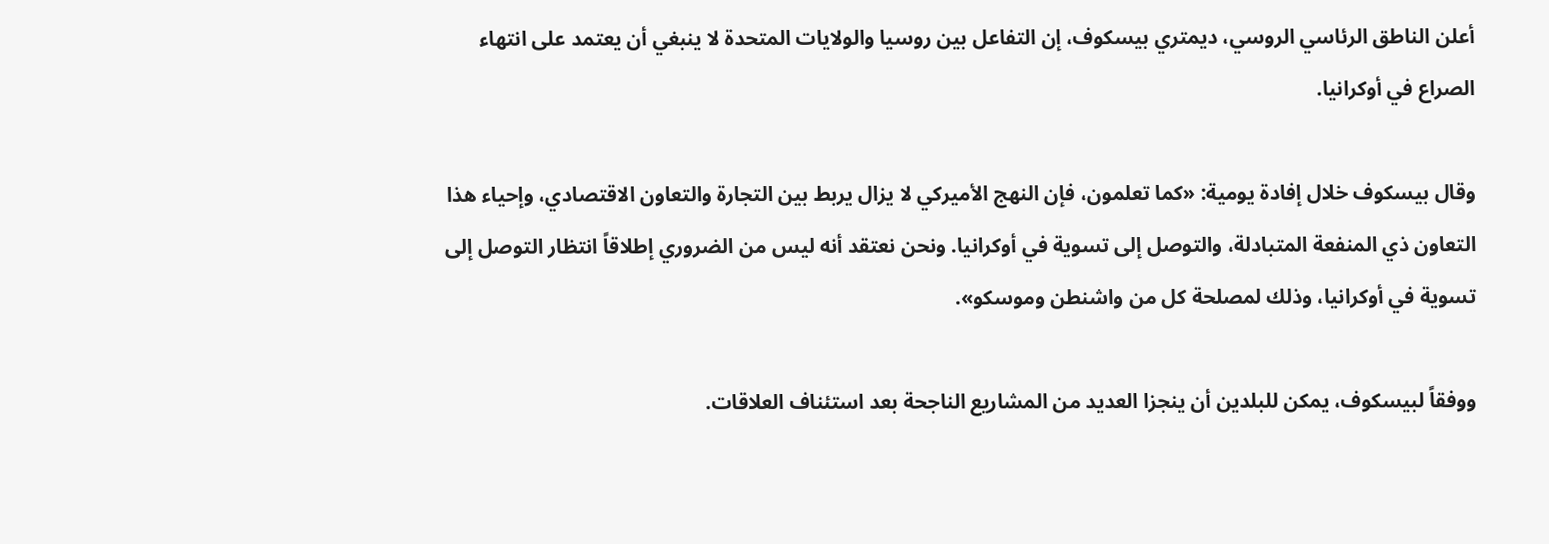أعلن الناطق الرئاسي الروسي، ديمتري بيسكوف، إن التفاعل بين روسيا والولايات المتحدة لا ينبغي أن يعتمد على انتهاء الصراع في أوكرانيا.

وقال بيسكوف خلال إفادة يومية: «كما تعلمون، فإن النهج الأميركي لا يزال يربط بين التجارة والتعاون الاقتصادي، وإحياء هذا التعاون ذي المنفعة المتبادلة، والتوصل إلى تسوية في أوكرانيا. ونحن نعتقد أنه ليس من الضروري إطلاقاً انتظار التوصل إلى تسوية في أوكرانيا، وذلك لمصلحة كل من واشنطن وموسكو».

ووفقاً لبيسكوف، يمكن للبلدين أن ينجزا العديد من المشاريع الناجحة بعد استئناف العلاقات.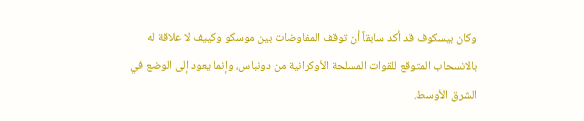وكان بيسكوف قد أكد سابقاً أن توقف المفاوضات بين موسكو وكييف لا علاقة له بالانسحاب المتوقع للقوات المسلحة الأوكرانية من دونباس، وإنما يعود إلى الوضع في الشرق الأوسط.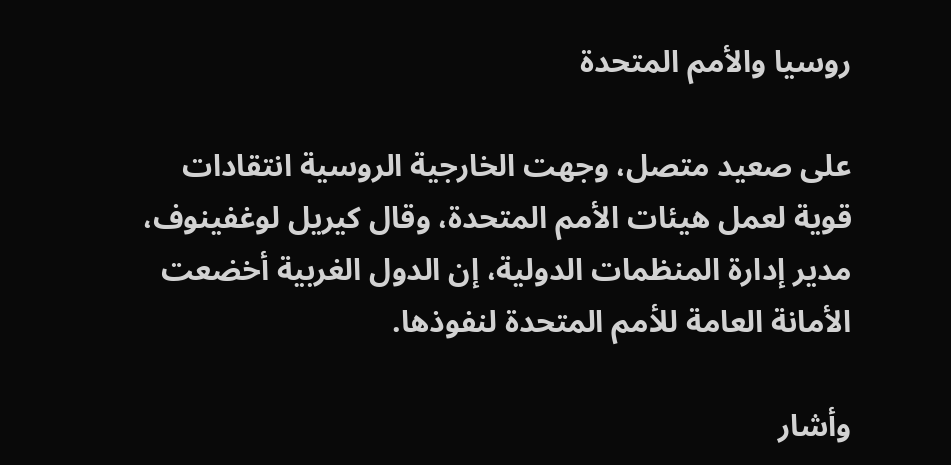روسيا والأمم المتحدة

على صعيد متصل، وجهت الخارجية الروسية انتقادات قوية لعمل هيئات الأمم المتحدة، وقال كيريل لوغفينوف، مدير إدارة المنظمات الدولية، إن الدول الغربية أخضعت الأمانة العامة للأمم المتحدة لنفوذها.

وأشار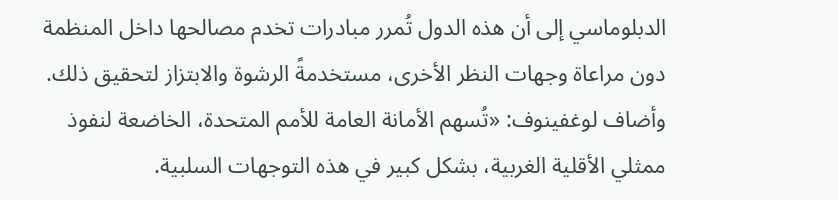الدبلوماسي إلى أن هذه الدول تُمرر مبادرات تخدم مصالحها داخل المنظمة دون مراعاة وجهات النظر الأخرى، مستخدمةً الرشوة والابتزاز لتحقيق ذلك. وأضاف لوغفينوف: «تُسهم الأمانة العامة للأمم المتحدة، الخاضعة لنفوذ ممثلي الأقلية الغربية، بشكل كبير في هذه التوجهات السلبية.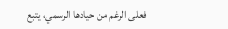فعلى الرغم من حيادها الرسمي، يتبع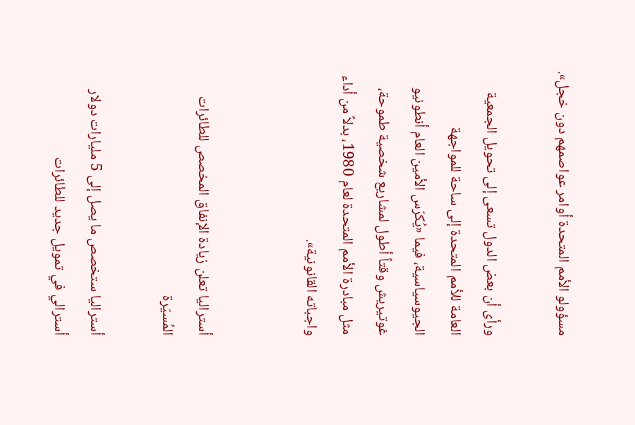مسؤولو الأمم المتحدة أوامر عواصمهم دون خجل».

ورأى أن بعض الدول تسعى إلى تحويل الجمعية العامة للأمم المتحدة إلى ساحة للمواجهة الجيوسياسية، فيما «يُكرّس الأمين العام أنطونيو غوتيريش وقتاً أطول لمشاريع شخصية طموحة، مثل مبادرة الأمم المتحدة لعام 1980، بدلاً من أداء واجباته القانونية».


أستراليا تعلن زيادة الإنفاق المخصص للطائرات المُسيّرة

أستراليا ستخصص ما يصل إلى 5 مليارات دولار أسترالي في تمويل جديد للطائرات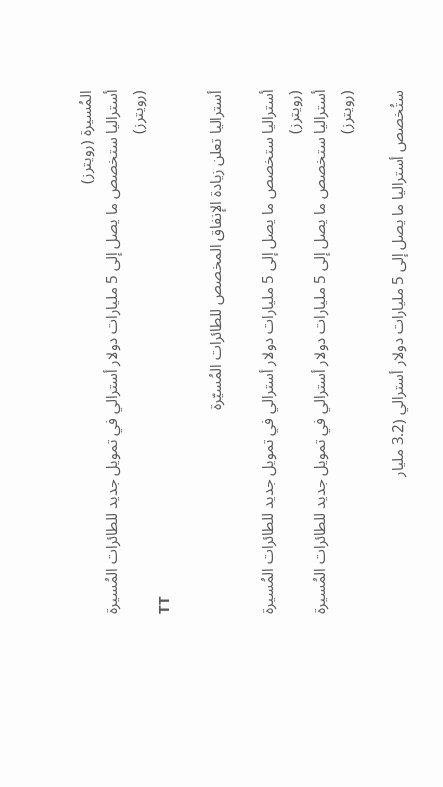المُسيرة (رويترز)
أستراليا ستخصص ما يصل إلى 5 مليارات دولار أسترالي في تمويل جديد للطائرات المُسيرة (رويترز)
TT

أستراليا تعلن زيادة الإنفاق المخصص للطائرات المُسيّرة

أستراليا ستخصص ما يصل إلى 5 مليارات دولار أسترالي في تمويل جديد للطائرات المُسيرة (رويترز)
أستراليا ستخصص ما يصل إلى 5 مليارات دولار أسترالي في تمويل جديد للطائرات المُسيرة (رويترز)

ستُخصص أستراليا ما يصل إلى 5 مليارات دولار أسترالي (3.2 مليار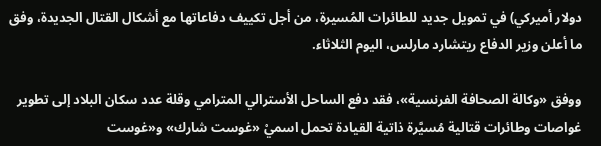دولار أميركي) في تمويل جديد للطائرات المُسيرة، من أجل تكييف دفاعاتها مع أشكال القتال الجديدة، وفق ما أعلن وزير الدفاع ريتشارد مارلس، اليوم الثلاثاء.

ووفق «وكالة الصحافة الفرنسية»، فقد دفع الساحل الأسترالي المترامي وقلة عدد سكان البلاد إلى تطوير غواصات وطائرات قتالية مُسيَّرة ذاتية القيادة تحمل اسميْ «غوست شارك» و«غوست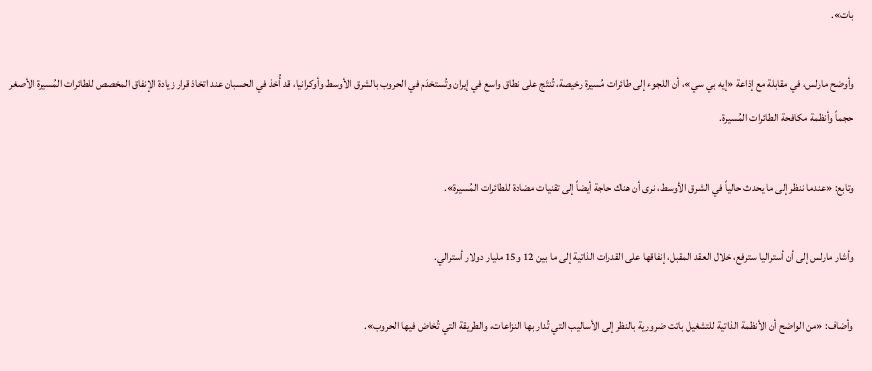بات».

وأوضح مارلس، في مقابلة مع إذاعة «إيه بي سي»، أن اللجوء إلى طائرات مُسيرة رخيصة، تُنتَج على نطاق واسع في إيران وتُستخدَم في الحروب بالشرق الأوسط وأوكرانيا، قد أُخذ في الحسبان عند اتخاذ قرار زيادة الإنفاق المخصص للطائرات المُسيرة الأصغر حجماً وأنظمة مكافحة الطائرات المُسيرة.

وتابع: «عندما ننظر إلى ما يحدث حالياً في الشرق الأوسط، نرى أن هناك حاجة أيضاً إلى تقنيات مضادة للطائرات المُسيرة».

وأشار مارلس إلى أن أستراليا سترفع، خلال العقد المقبل، إنفاقها على القدرات الذاتية إلى ما بين 12 و15 مليار دولار أسترالي.

وأضاف: «من الواضح أن الأنظمة الذاتية للتشغيل باتت ضرورية بالنظر إلى الأساليب التي تُدار بها النزاعات، والطريقة التي تُخاض فيها الحروب».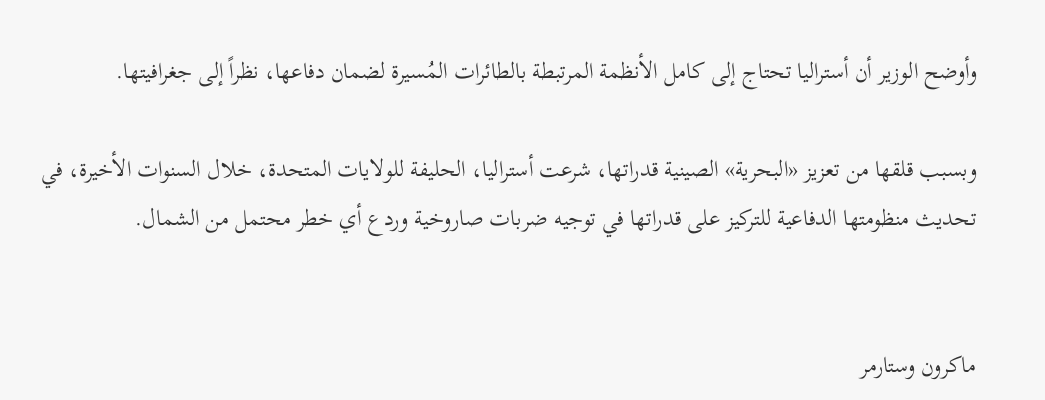وأوضح الوزير أن أستراليا تحتاج إلى كامل الأنظمة المرتبطة بالطائرات المُسيرة لضمان دفاعها، نظراً إلى جغرافيتها.

وبسبب قلقها من تعزيز «البحرية» الصينية قدراتها، شرعت أستراليا، الحليفة للولايات المتحدة، خلال السنوات الأخيرة، في تحديث منظومتها الدفاعية للتركيز على قدراتها في توجيه ضربات صاروخية وردع أي خطر محتمل من الشمال.


ماكرون وستارمر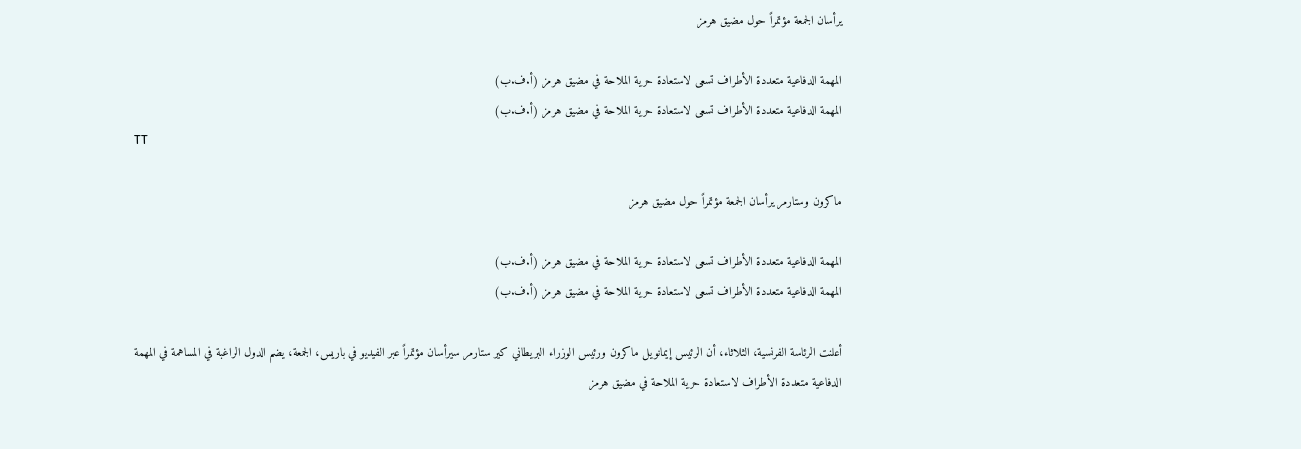يرأسان الجمعة مؤتمراً حول مضيق هرمز

المهمة الدفاعية متعددة الأطراف تسعى لاستعادة حرية الملاحة في مضيق هرمز (أ.ف.ب)
المهمة الدفاعية متعددة الأطراف تسعى لاستعادة حرية الملاحة في مضيق هرمز (أ.ف.ب)
TT

ماكرون وستارمر يرأسان الجمعة مؤتمراً حول مضيق هرمز

المهمة الدفاعية متعددة الأطراف تسعى لاستعادة حرية الملاحة في مضيق هرمز (أ.ف.ب)
المهمة الدفاعية متعددة الأطراف تسعى لاستعادة حرية الملاحة في مضيق هرمز (أ.ف.ب)

أعلنت الرئاسة الفرنسية، الثلاثاء، أن الرئيس إيمانويل ماكرون ورئيس الوزراء البريطاني كير ستارمر سيرأسان مؤتمراً عبر الفيديو في باريس، الجمعة، يضم الدول الراغبة في المساهمة في المهمة الدفاعية متعددة الأطراف لاستعادة حرية الملاحة في مضيق هرمز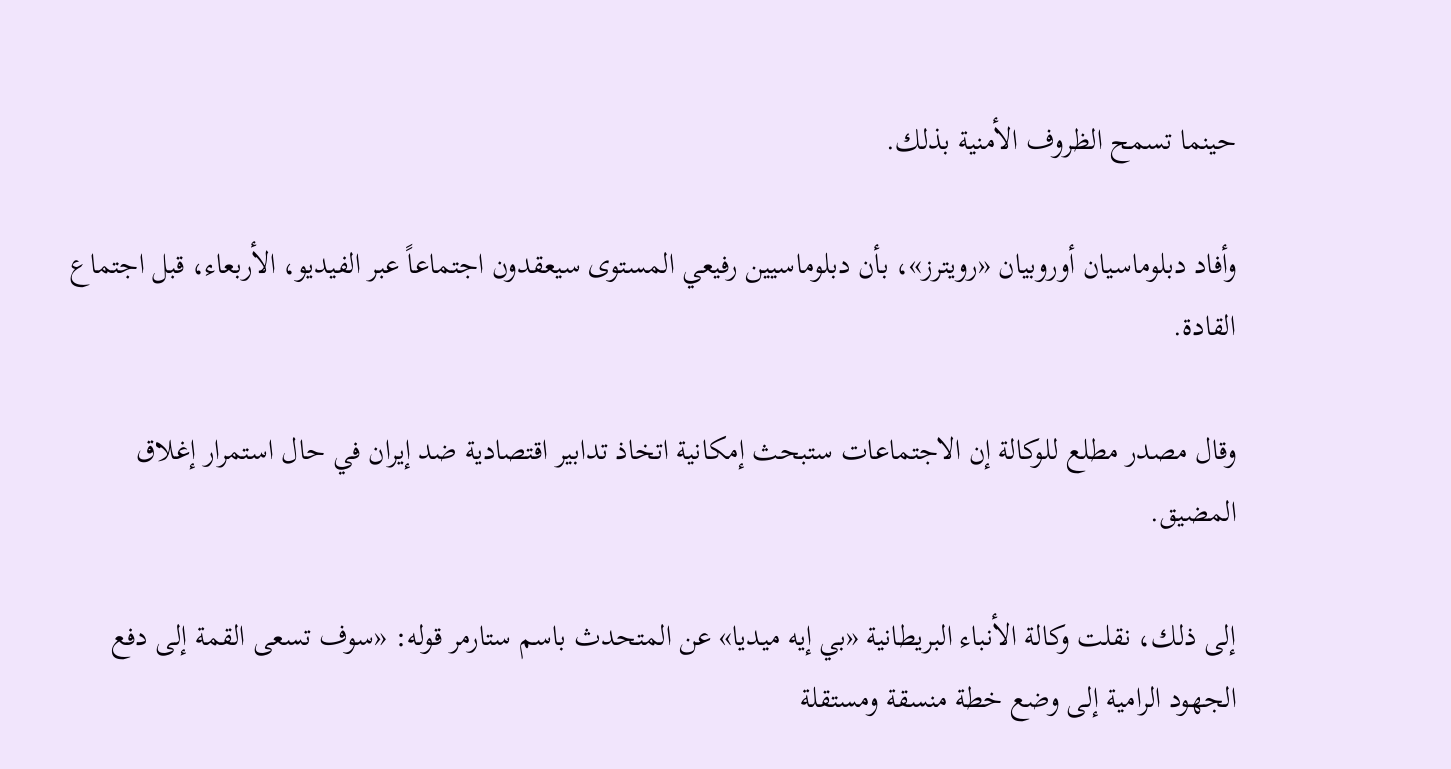حينما تسمح الظروف الأمنية بذلك.

وأفاد دبلوماسيان أوروبيان «رويترز»، بأن دبلوماسيين رفيعي المستوى سيعقدون اجتماعاً عبر الفيديو، الأربعاء، قبل اجتماع القادة.

وقال مصدر مطلع للوكالة إن الاجتماعات ستبحث إمكانية اتخاذ تدابير اقتصادية ضد إيران في حال استمرار إغلاق المضيق.

إلى ذلك، نقلت وكالة الأنباء البريطانية «بي إيه ميديا» عن المتحدث باسم ستارمر قوله: «سوف تسعى القمة إلى دفع الجهود الرامية إلى وضع خطة منسقة ومستقلة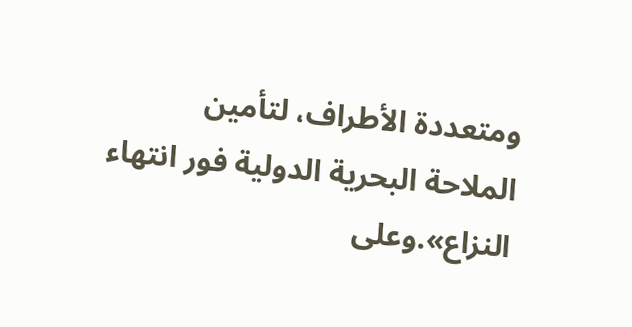ومتعددة الأطراف، لتأمين الملاحة البحرية الدولية فور انتهاء النزاع».وعلى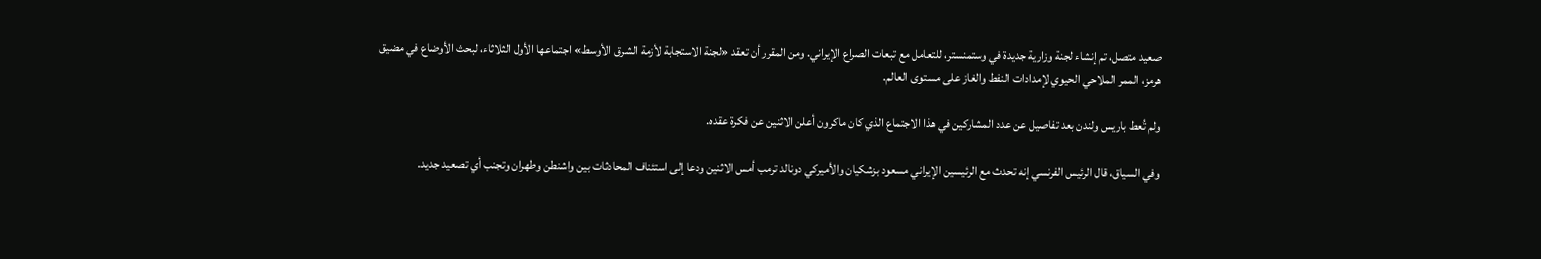صعيد متصل، تم إنشاء لجنة وزارية جديدة في وستمنستر، للتعامل مع تبعات الصراع الإيراني. ومن المقرر أن تعقد «لجنة الاستجابة لأزمة الشرق الأوسط» اجتماعها الأول الثلاثاء، لبحث الأوضاع في مضيق هرمز، الممر الملاحي الحيوي لإمدادات النفط والغاز على مستوى العالم.

ولم تُعط باريس ولندن بعد تفاصيل عن عدد المشاركين في هذا الاجتماع الذي كان ماكرون أعلن الاثنين عن فكرة عقده.

وفي السياق، قال الرئيس الفرنسي إنه تحدث مع الرئيسين ‌الإيراني مسعود ‌بزشكيان والأميركي دونالد ترمب أمس الاثنين ودعا إلى استئناف المحادثات بين واشنطن وطهران وتجنب أي ‌تصعيد جديد.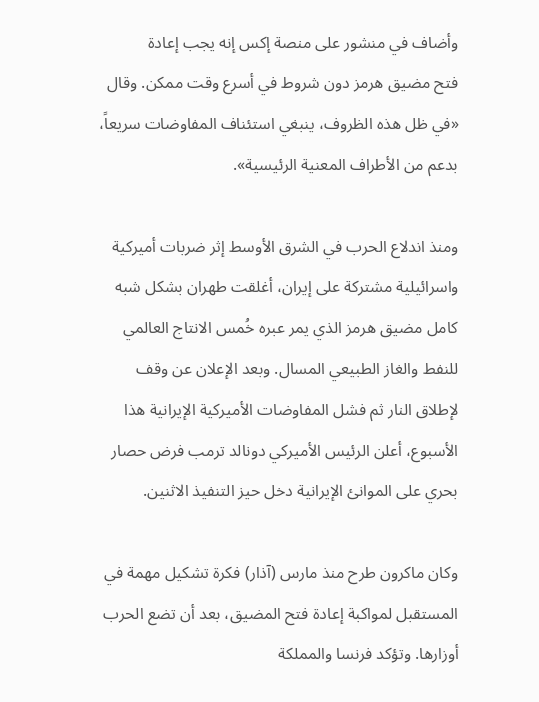وأضاف ‌في منشور ‌على ‌منصة إكس إنه يجب إعادة فتح ‌مضيق هرمز دون شروط في أسرع وقت ممكن. وقال «في ظل هذه الظروف، ينبغي استئناف المفاوضات سريعاً، بدعم من الأطراف المعنية الرئيسية».

ومنذ اندلاع الحرب في الشرق الأوسط إثر ضربات أميركية واسرائيلية مشتركة على إيران، أغلقت طهران بشكل شبه كامل مضيق هرمز الذي يمر عبره خُمس الانتاج العالمي للنفط والغاز الطبيعي المسال. وبعد الإعلان عن وقف لإطلاق النار ثم فشل المفاوضات الأميركية الإيرانية هذا الأسبوع، أعلن الرئيس الأميركي دونالد ترمب فرض حصار بحري على الموانئ الإيرانية دخل حيز التنفيذ الاثنين.

وكان ماكرون طرح منذ مارس (آذار) فكرة تشكيل مهمة في المستقبل لمواكبة إعادة فتح المضيق، بعد أن تضع الحرب أوزارها. وتؤكد فرنسا والمملكة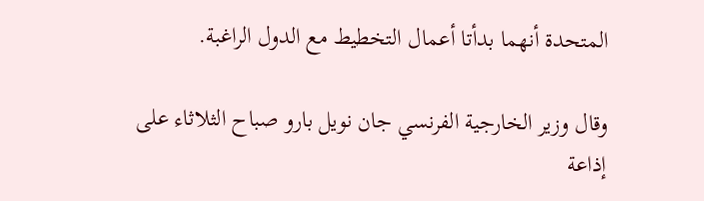المتحدة أنهما بدأتا أعمال التخطيط مع الدول الراغبة.

وقال وزير الخارجية الفرنسي جان نويل بارو صباح الثلاثاء على إذاعة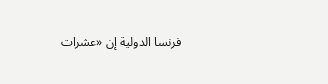فرنسا الدولية إن «عشرات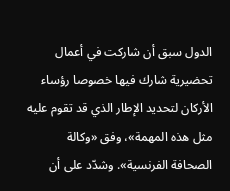الدول سبق أن شاركت في أعمال تحضيرية شارك فيها خصوصا رؤساء الأركان لتحديد الإطار الذي قد تقوم عليه مثل هذه المهمة»، وفق «وكالة الصحافة الفرنسية». وشدّد على أن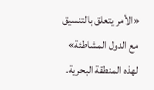«الأمر يتعلق بالتنسيق مع الدول المشاطئة» لهذه المنطقة البحرية.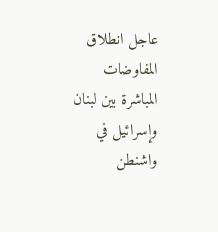عاجل انطلاق المفاوضات المباشرة بين لبنان وإسرائيل في واشنطن